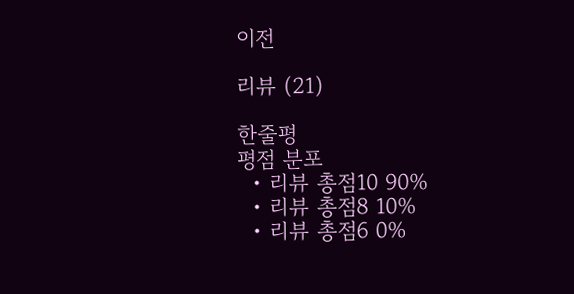이전

리뷰 (21)

한줄평
평점 분포
  • 리뷰 총점10 90%
  • 리뷰 총점8 10%
  • 리뷰 총점6 0%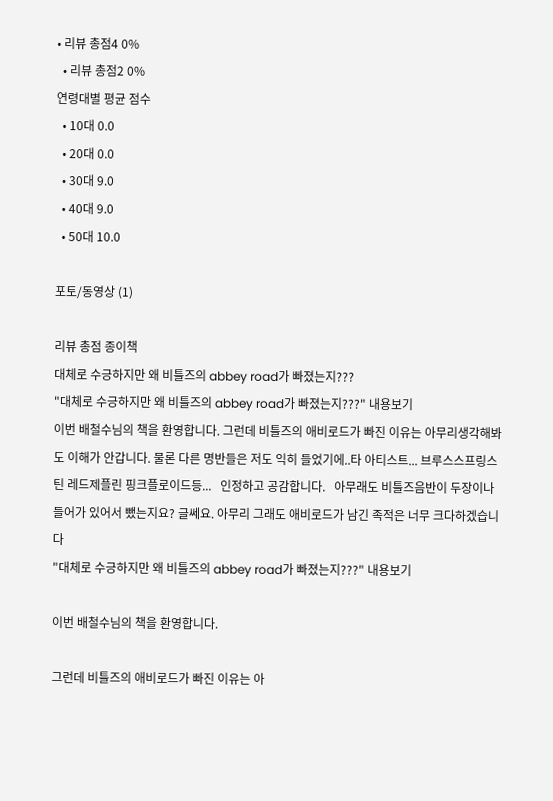• 리뷰 총점4 0%
  • 리뷰 총점2 0%
연령대별 평균 점수
  • 10대 0.0
  • 20대 0.0
  • 30대 9.0
  • 40대 9.0
  • 50대 10.0

포토/동영상 (1)

리뷰 총점 종이책
대체로 수긍하지만 왜 비틀즈의 abbey road가 빠졌는지???
"대체로 수긍하지만 왜 비틀즈의 abbey road가 빠졌는지???" 내용보기
이번 배철수님의 책을 환영합니다. 그런데 비틀즈의 애비로드가 빠진 이유는 아무리생각해봐도 이해가 안갑니다. 물론 다른 명반들은 저도 익히 들었기에..타 아티스트... 브루스스프링스틴 레드제플린 핑크플로이드등...   인정하고 공감합니다.   아무래도 비틀즈음반이 두장이나 들어가 있어서 뺐는지요? 글쎄요. 아무리 그래도 애비로드가 남긴 족적은 너무 크다하겠습니다
"대체로 수긍하지만 왜 비틀즈의 abbey road가 빠졌는지???" 내용보기

이번 배철수님의 책을 환영합니다.

그런데 비틀즈의 애비로드가 빠진 이유는 아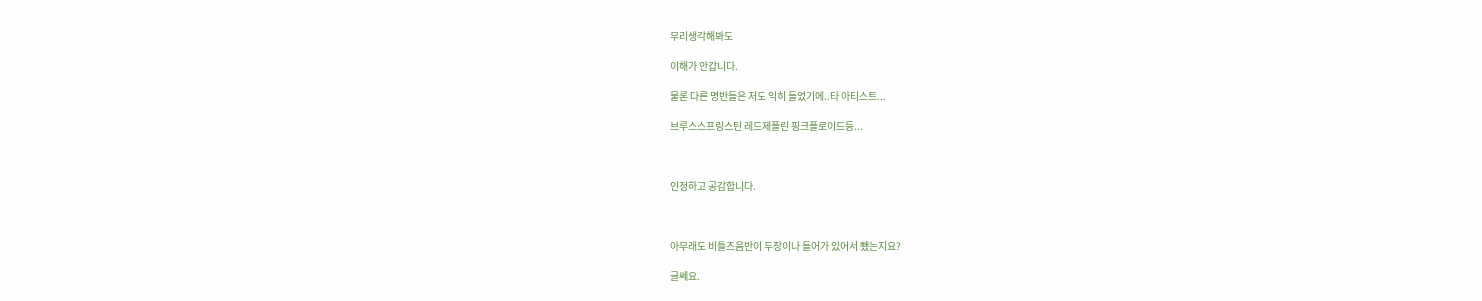무리생각해봐도

이해가 안갑니다.

물론 다른 명반들은 저도 익히 들었기에..타 아티스트...

브루스스프링스틴 레드제플린 핑크플로이드등...



인정하고 공감합니다.



아무래도 비틀즈음반이 두장이나 들어가 있어서 뺐는지요?

글쎄요.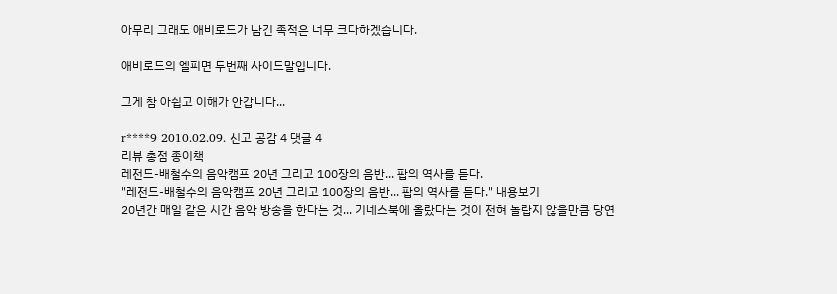아무리 그래도 애비로드가 남긴 족적은 너무 크다하겠습니다.

애비로드의 엘피면 두번째 사이드말입니다.

그게 참 아쉽고 이해가 안갑니다...

r****9 2010.02.09. 신고 공감 4 댓글 4
리뷰 총점 종이책
레전드-배철수의 음악캠프 20년 그리고 100장의 음반... 팝의 역사를 듣다.
"레전드-배철수의 음악캠프 20년 그리고 100장의 음반... 팝의 역사를 듣다." 내용보기
20년간 매일 같은 시간 음악 방송을 한다는 것... 기네스북에 올랐다는 것이 전혀 놀랍지 않을만큼 당연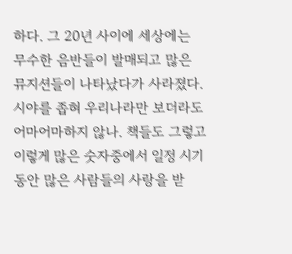하다. 그 20년 사이에 세상에는 무수한 음반들이 발매되고 많은 뮤지션들이 나타났다가 사라졌다. 시야를 좁혀 우리나라만 보더라도 어마어마하지 않나. 책들도 그렇고 이렇게 많은 숫자중에서 일정 시기동안 많은 사람들의 사랑을 받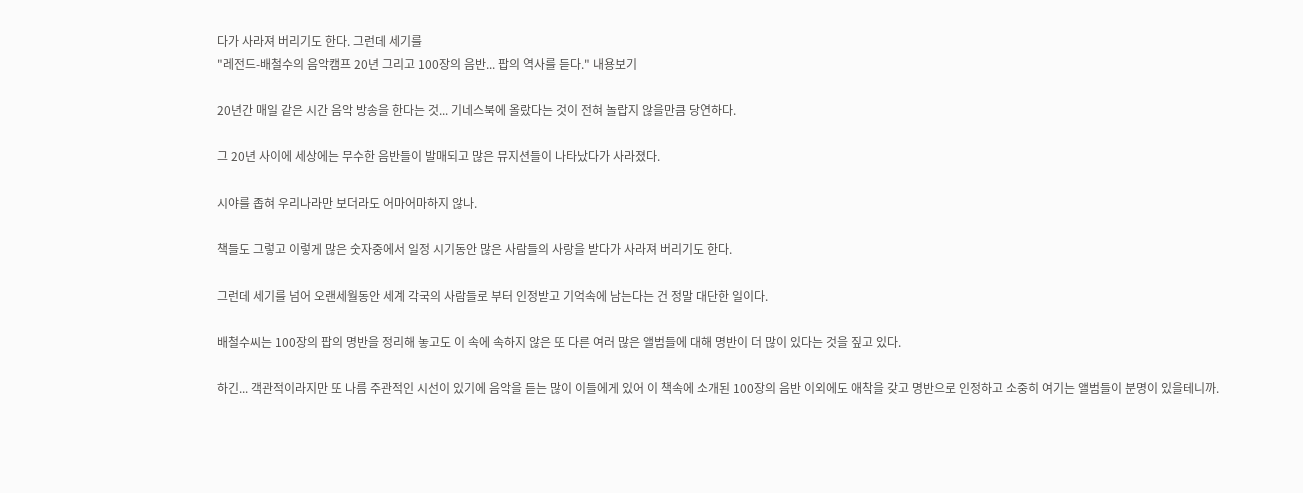다가 사라져 버리기도 한다. 그런데 세기를
"레전드-배철수의 음악캠프 20년 그리고 100장의 음반... 팝의 역사를 듣다." 내용보기

20년간 매일 같은 시간 음악 방송을 한다는 것... 기네스북에 올랐다는 것이 전혀 놀랍지 않을만큼 당연하다.

그 20년 사이에 세상에는 무수한 음반들이 발매되고 많은 뮤지션들이 나타났다가 사라졌다.

시야를 좁혀 우리나라만 보더라도 어마어마하지 않나.

책들도 그렇고 이렇게 많은 숫자중에서 일정 시기동안 많은 사람들의 사랑을 받다가 사라져 버리기도 한다.

그런데 세기를 넘어 오랜세월동안 세계 각국의 사람들로 부터 인정받고 기억속에 남는다는 건 정말 대단한 일이다.

배철수씨는 100장의 팝의 명반을 정리해 놓고도 이 속에 속하지 않은 또 다른 여러 많은 앨범들에 대해 명반이 더 많이 있다는 것을 짚고 있다.

하긴... 객관적이라지만 또 나름 주관적인 시선이 있기에 음악을 듣는 많이 이들에게 있어 이 책속에 소개된 100장의 음반 이외에도 애착을 갖고 명반으로 인정하고 소중히 여기는 앨범들이 분명이 있을테니까.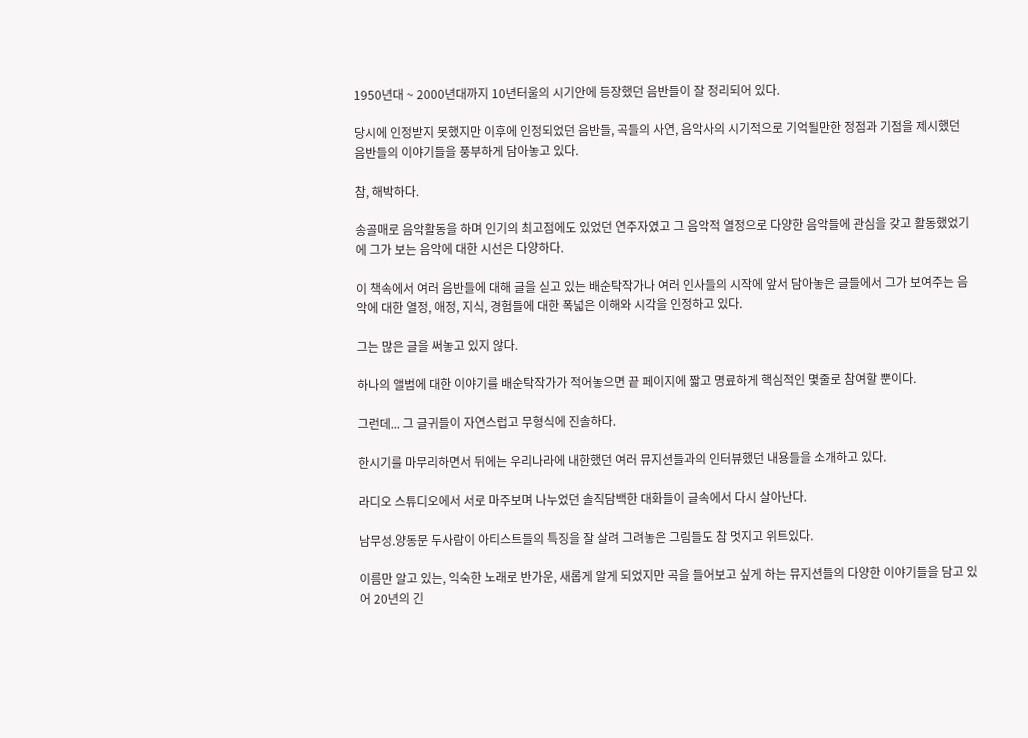1950년대 ~ 2000년대까지 10년터울의 시기안에 등장했던 음반들이 잘 정리되어 있다.

당시에 인정받지 못했지만 이후에 인정되었던 음반들, 곡들의 사연, 음악사의 시기적으로 기억될만한 정점과 기점을 제시했던 음반들의 이야기들을 풍부하게 담아놓고 있다.

참, 해박하다.

송골매로 음악활동을 하며 인기의 최고점에도 있었던 연주자였고 그 음악적 열정으로 다양한 음악들에 관심을 갖고 활동했었기에 그가 보는 음악에 대한 시선은 다양하다.

이 책속에서 여러 음반들에 대해 글을 싣고 있는 배순탁작가나 여러 인사들의 시작에 앞서 담아놓은 글들에서 그가 보여주는 음악에 대한 열정, 애정, 지식, 경험들에 대한 폭넓은 이해와 시각을 인정하고 있다.

그는 많은 글을 써놓고 있지 않다.

하나의 앨범에 대한 이야기를 배순탁작가가 적어놓으면 끝 페이지에 짧고 명료하게 핵심적인 몇줄로 참여할 뿐이다.

그런데... 그 글귀들이 자연스럽고 무형식에 진솔하다.

한시기를 마무리하면서 뒤에는 우리나라에 내한했던 여러 뮤지션들과의 인터뷰했던 내용들을 소개하고 있다.

라디오 스튜디오에서 서로 마주보며 나누었던 솔직담백한 대화들이 글속에서 다시 살아난다.

남무성.양동문 두사람이 아티스트들의 특징을 잘 살려 그려놓은 그림들도 참 멋지고 위트있다.

이름만 알고 있는, 익숙한 노래로 반가운, 새롭게 알게 되었지만 곡을 들어보고 싶게 하는 뮤지션들의 다양한 이야기들을 담고 있어 20년의 긴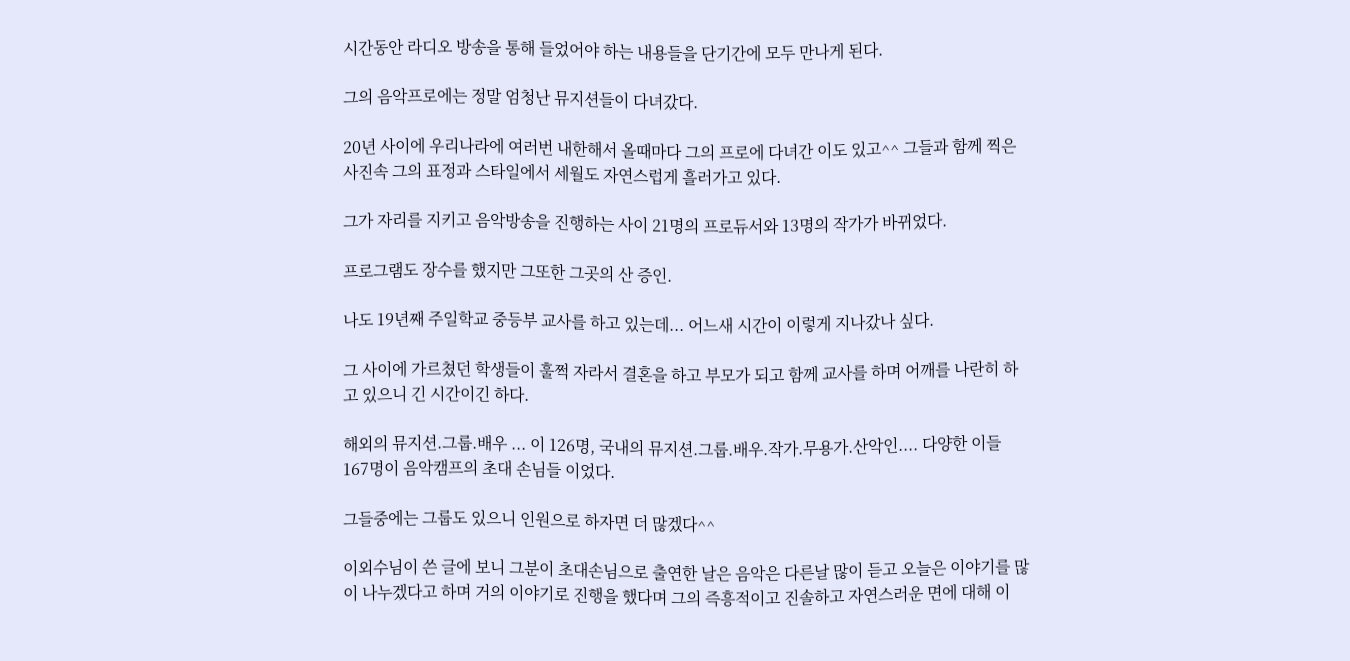시간동안 라디오 방송을 통해 들었어야 하는 내용들을 단기간에 모두 만나게 된다.

그의 음악프로에는 정말 엄청난 뮤지션들이 다녀갔다.

20년 사이에 우리나라에 여러번 내한해서 올때마다 그의 프로에 다녀간 이도 있고^^ 그들과 함께 찍은 사진속 그의 표정과 스타일에서 세월도 자연스럽게 흘러가고 있다.

그가 자리를 지키고 음악방송을 진행하는 사이 21명의 프로듀서와 13명의 작가가 바뀌었다.

프로그램도 장수를 했지만 그또한 그곳의 산 증인.

나도 19년째 주일학교 중등부 교사를 하고 있는데... 어느새 시간이 이렇게 지나갔나 싶다.

그 사이에 가르쳤던 학생들이 훌쩍 자라서 결혼을 하고 부모가 되고 함께 교사를 하며 어깨를 나란히 하고 있으니 긴 시간이긴 하다.

해외의 뮤지션.그룹.배우 ... 이 126명, 국내의 뮤지션.그룹.배우.작가.무용가.산악인.... 다양한 이들 167명이 음악캠프의 초대 손님들 이었다.

그들중에는 그룹도 있으니 인원으로 하자면 더 많겠다^^

이외수님이 쓴 글에 보니 그분이 초대손님으로 출연한 날은 음악은 다른날 많이 듣고 오늘은 이야기를 많이 나누겠다고 하며 거의 이야기로 진행을 했다며 그의 즉흥적이고 진솔하고 자연스러운 면에 대해 이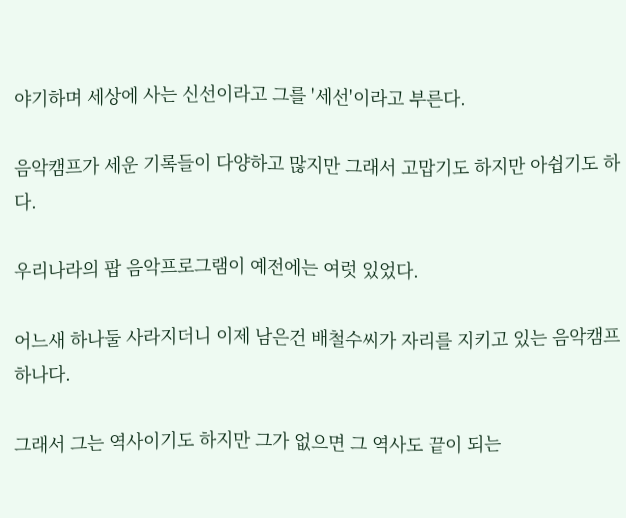야기하며 세상에 사는 신선이라고 그를 '세선'이라고 부른다.

음악캠프가 세운 기록들이 다양하고 많지만 그래서 고맙기도 하지만 아쉽기도 하다.

우리나라의 팝 음악프로그램이 예전에는 여럿 있었다.

어느새 하나둘 사라지더니 이제 남은건 배철수씨가 자리를 지키고 있는 음악캠프 하나다.

그래서 그는 역사이기도 하지만 그가 없으면 그 역사도 끝이 되는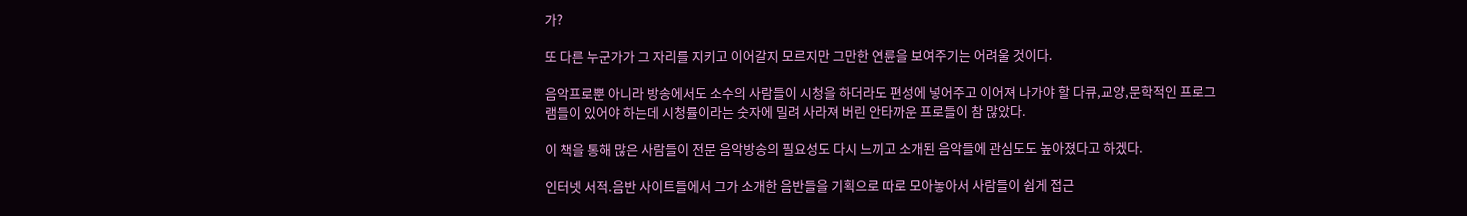가?

또 다른 누군가가 그 자리를 지키고 이어갈지 모르지만 그만한 연륜을 보여주기는 어려울 것이다.

음악프로뿐 아니라 방송에서도 소수의 사람들이 시청을 하더라도 편성에 넣어주고 이어져 나가야 할 다큐,교양,문학적인 프로그램들이 있어야 하는데 시청률이라는 숫자에 밀려 사라져 버린 안타까운 프로들이 참 많았다.

이 책을 통해 많은 사람들이 전문 음악방송의 필요성도 다시 느끼고 소개된 음악들에 관심도도 높아졌다고 하겠다.

인터넷 서적.음반 사이트들에서 그가 소개한 음반들을 기획으로 따로 모아놓아서 사람들이 쉽게 접근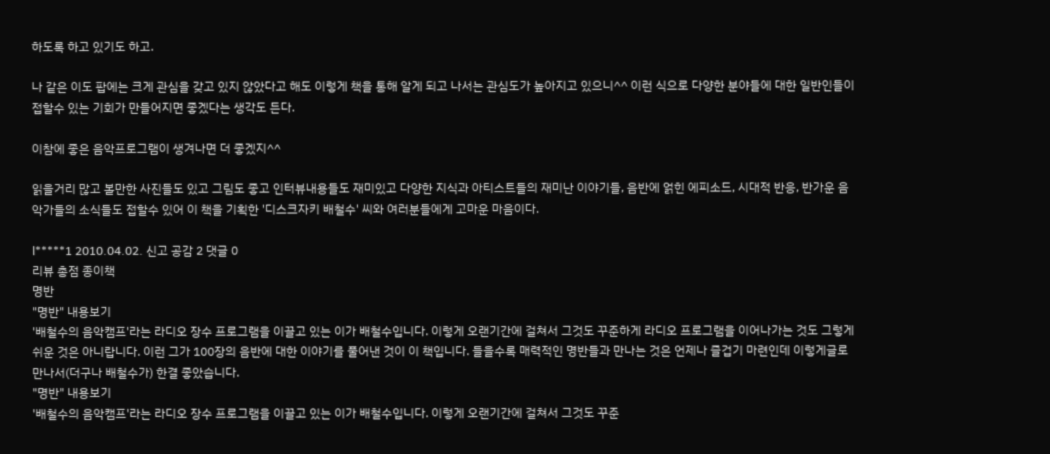하도록 하고 있기도 하고.

나 같은 이도 팝에는 크게 관심을 갖고 있지 않았다고 해도 이렇게 책을 통해 알게 되고 나서는 관심도가 높아지고 있으니^^ 이런 식으로 다양한 분야들에 대한 일반인들이 접할수 있는 기회가 만들어지면 좋겠다는 생각도 든다.

이참에 좋은 음악프로그램이 생겨나면 더 좋겠지^^

읽을거리 많고 볼만한 사진들도 있고 그림도 좋고 인터뷰내용들도 재미있고 다양한 지식과 아티스트들의 재미난 이야기들, 음반에 얽힌 에피소드, 시대적 반응, 반가운 음악가들의 소식들도 접할수 있어 이 책을 기획한 '디스크자키 배철수' 씨와 여러분들에게 고마운 마음이다.

l*****1 2010.04.02. 신고 공감 2 댓글 0
리뷰 총점 종이책
명반
"명반" 내용보기
'배철수의 음악캠프'라는 라디오 장수 프로그램을 이끌고 있는 이가 배철수입니다. 이렇게 오랜기간에 걸쳐서 그것도 꾸준하게 라디오 프로그램을 이어나가는 것도 그렇게 쉬운 것은 아니랍니다. 이런 그가 100장의 음반에 대한 이야기를 풀어낸 것이 이 책입니다. 들을수록 매력적인 명반들과 만나는 것은 언제나 즐겁기 마련인데 이렇게글로 만나서(더구나 배철수가) 한결 좋았습니다.
"명반" 내용보기
'배철수의 음악캠프'라는 라디오 장수 프로그램을 이끌고 있는 이가 배철수입니다. 이렇게 오랜기간에 걸쳐서 그것도 꾸준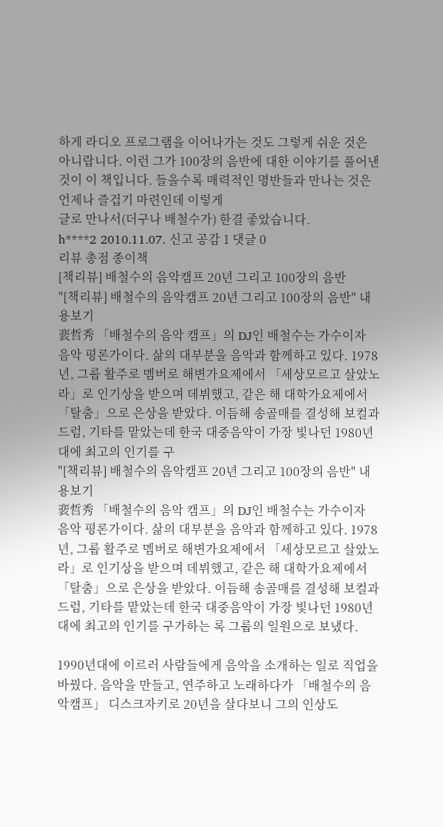하게 라디오 프로그램을 이어나가는 것도 그렇게 쉬운 것은 아니랍니다. 이런 그가 100장의 음반에 대한 이야기를 풀어낸 것이 이 책입니다. 들을수록 매력적인 명반들과 만나는 것은 언제나 즐겁기 마련인데 이렇게
글로 만나서(더구나 배철수가) 한결 좋았습니다.
h****2 2010.11.07. 신고 공감 1 댓글 0
리뷰 총점 종이책
[책리뷰] 배철수의 음악캠프 20년 그리고 100장의 음반
"[책리뷰] 배철수의 음악캠프 20년 그리고 100장의 음반" 내용보기
裵哲秀 「배철수의 음악 캠프」의 DJ인 배철수는 가수이자 음악 평론가이다. 삶의 대부분을 음악과 함께하고 있다. 1978년, 그룹 활주로 멤버로 해변가요제에서 「세상모르고 살았노라」로 인기상을 받으며 데뷔했고, 같은 해 대학가요제에서 「탈춤」으로 은상을 받았다. 이듬해 송골매를 결성해 보컬과 드럼, 기타를 맡았는데 한국 대중음악이 가장 빛나던 1980년대에 최고의 인기를 구
"[책리뷰] 배철수의 음악캠프 20년 그리고 100장의 음반" 내용보기
裵哲秀 「배철수의 음악 캠프」의 DJ인 배철수는 가수이자 음악 평론가이다. 삶의 대부분을 음악과 함께하고 있다. 1978년, 그룹 활주로 멤버로 해변가요제에서 「세상모르고 살았노라」로 인기상을 받으며 데뷔했고, 같은 해 대학가요제에서 「탈춤」으로 은상을 받았다. 이듬해 송골매를 결성해 보컬과 드럼, 기타를 맡았는데 한국 대중음악이 가장 빛나던 1980년대에 최고의 인기를 구가하는 록 그룹의 일원으로 보냈다.

1990년대에 이르러 사람들에게 음악을 소개하는 일로 직업을 바꿨다. 음악을 만들고, 연주하고 노래하다가 「배철수의 음악캠프」 디스크자키로 20년을 살다보니 그의 인상도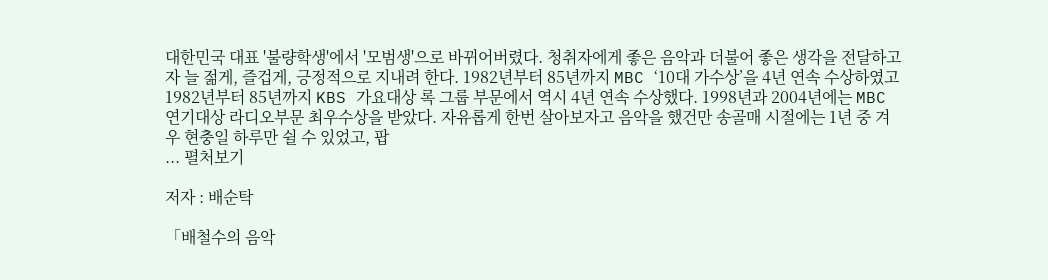대한민국 대표 '불량학생'에서 '모범생'으로 바뀌어버렸다. 청취자에게 좋은 음악과 더불어 좋은 생각을 전달하고자 늘 젊게, 즐겁게, 긍정적으로 지내려 한다. 1982년부터 85년까지 MBC ‘10대 가수상’을 4년 연속 수상하였고 1982년부터 85년까지 KBS 가요대상 록 그룹 부문에서 역시 4년 연속 수상했다. 1998년과 2004년에는 MBC 연기대상 라디오부문 최우수상을 받았다. 자유롭게 한번 살아보자고 음악을 했건만 송골매 시절에는 1년 중 겨우 현충일 하루만 쉴 수 있었고, 팝
... 펼처보기

저자 : 배순탁

「배철수의 음악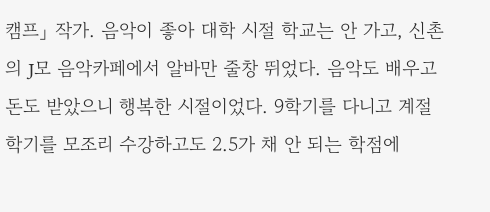캠프」 작가. 음악이 좋아 대학 시절 학교는 안 가고, 신촌의 J모 음악카페에서 알바만 줄창 뛰었다. 음악도 배우고 돈도 받았으니 행복한 시절이었다. 9학기를 다니고 계절학기를 모조리 수강하고도 2.5가 채 안 되는 학점에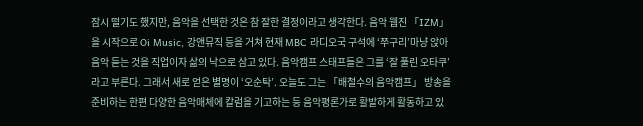잠시 떨기도 했지만, 음악을 선택한 것은 참 잘한 결정이라고 생각한다. 음악 웹진 「IZM」을 시작으로 Oi Music, 강앤뮤직 등을 거쳐 현재 MBC 라디오국 구석에 ‘쭈구리’마냥 앉아 음악 듣는 것을 직업이자 삶의 낙으로 삼고 있다. 음악캠프 스태프들은 그를 ‘잘 풀린 오타쿠’라고 부른다. 그래서 새로 얻은 별명이 ‘오순탁’. 오늘도 그는 「배철수의 음악캠프」 방송을 준비하는 한편 다양한 음악매체에 칼럼을 기고하는 등 음악평론가로 활발하게 활동하고 있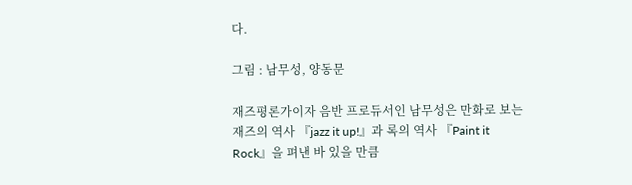다.

그림 : 남무성, 양동문

재즈평론가이자 음반 프로듀서인 남무성은 만화로 보는 재즈의 역사 『jazz it up!』과 록의 역사 『Paint it Rock』을 펴낸 바 있을 만큼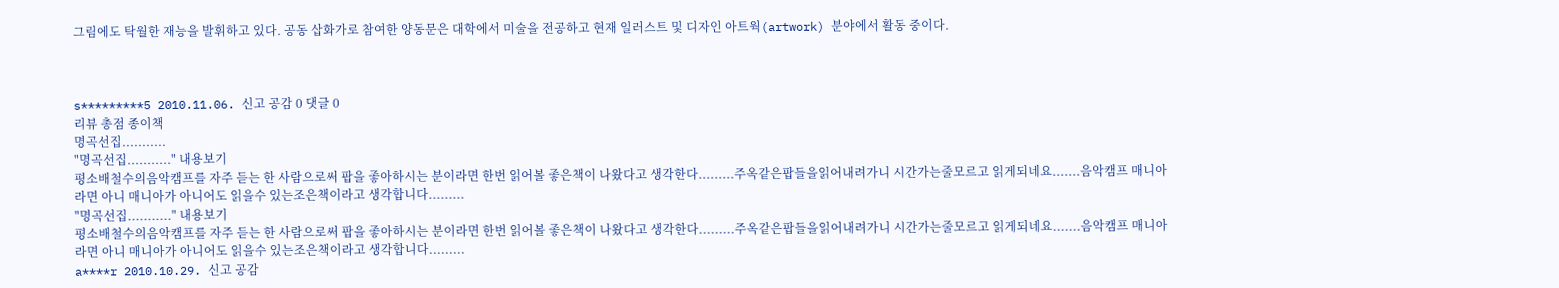그림에도 탁월한 재능을 발휘하고 있다. 공동 삽화가로 참여한 양동문은 대학에서 미술을 전공하고 현재 일러스트 및 디자인 아트웍(artwork) 분야에서 활동 중이다.



s*********5 2010.11.06. 신고 공감 0 댓글 0
리뷰 총점 종이책
명곡선집...........
"명곡선집..........." 내용보기
평소배철수의음악캠프를 자주 듣는 한 사람으로써 팝을 좋아하시는 분이라면 한번 읽어볼 좋은책이 나왔다고 생각한다.........주옥같은팝들을읽어내려가니 시간가는줄모르고 읽게되네요.......음악캠프 매니아라면 아니 매니아가 아니어도 읽을수 있는조은책이라고 생각합니다.........
"명곡선집..........." 내용보기
평소배철수의음악캠프를 자주 듣는 한 사람으로써 팝을 좋아하시는 분이라면 한번 읽어볼 좋은책이 나왔다고 생각한다.........주옥같은팝들을읽어내려가니 시간가는줄모르고 읽게되네요.......음악캠프 매니아라면 아니 매니아가 아니어도 읽을수 있는조은책이라고 생각합니다.........
a****r 2010.10.29. 신고 공감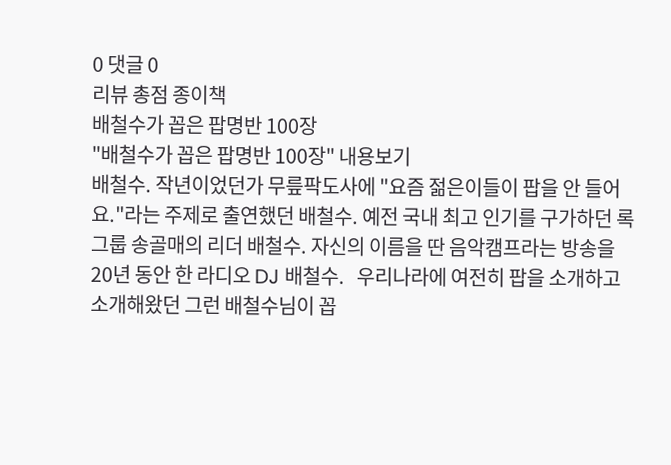0 댓글 0
리뷰 총점 종이책
배철수가 꼽은 팝명반 100장
"배철수가 꼽은 팝명반 100장" 내용보기
배철수. 작년이었던가 무릎팍도사에 "요즘 젊은이들이 팝을 안 들어요."라는 주제로 출연했던 배철수. 예전 국내 최고 인기를 구가하던 록그룹 송골매의 리더 배철수. 자신의 이름을 딴 음악캠프라는 방송을 20년 동안 한 라디오 DJ 배철수.   우리나라에 여전히 팝을 소개하고 소개해왔던 그런 배철수님이 꼽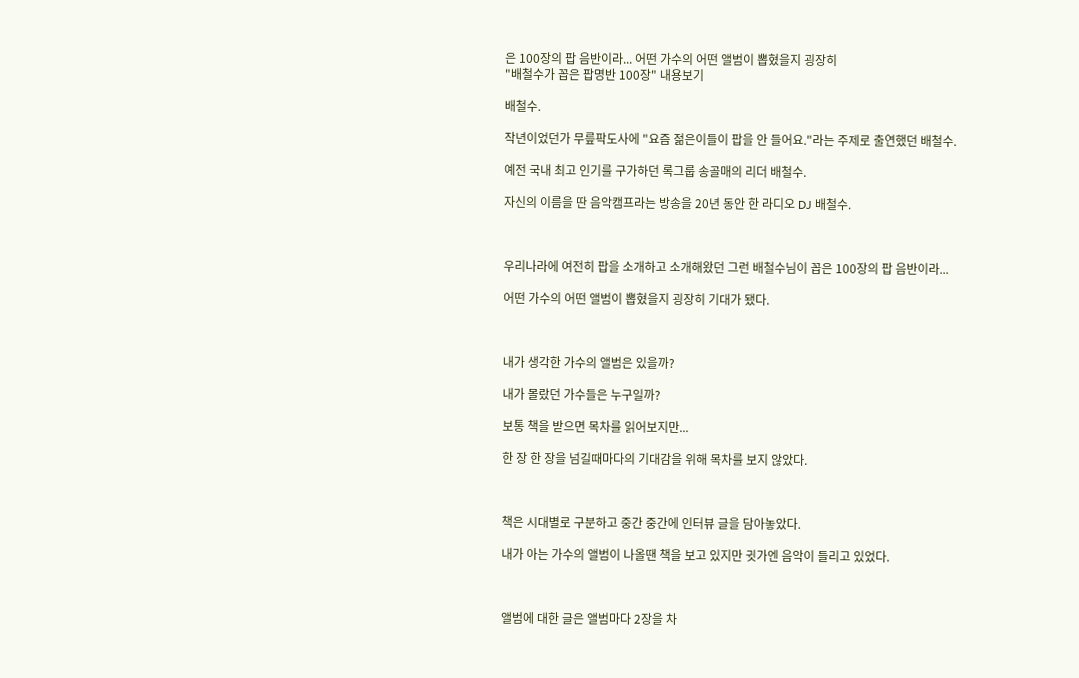은 100장의 팝 음반이라... 어떤 가수의 어떤 앨범이 뽑혔을지 굉장히
"배철수가 꼽은 팝명반 100장" 내용보기

배철수.

작년이었던가 무릎팍도사에 "요즘 젊은이들이 팝을 안 들어요."라는 주제로 출연했던 배철수.

예전 국내 최고 인기를 구가하던 록그룹 송골매의 리더 배철수.

자신의 이름을 딴 음악캠프라는 방송을 20년 동안 한 라디오 DJ 배철수.



우리나라에 여전히 팝을 소개하고 소개해왔던 그런 배철수님이 꼽은 100장의 팝 음반이라...

어떤 가수의 어떤 앨범이 뽑혔을지 굉장히 기대가 됐다.



내가 생각한 가수의 앨범은 있을까?

내가 몰랐던 가수들은 누구일까?

보통 책을 받으면 목차를 읽어보지만...

한 장 한 장을 넘길때마다의 기대감을 위해 목차를 보지 않았다.



책은 시대별로 구분하고 중간 중간에 인터뷰 글을 담아놓았다.

내가 아는 가수의 앨범이 나올땐 책을 보고 있지만 귓가엔 음악이 들리고 있었다.



앨범에 대한 글은 앨범마다 2장을 차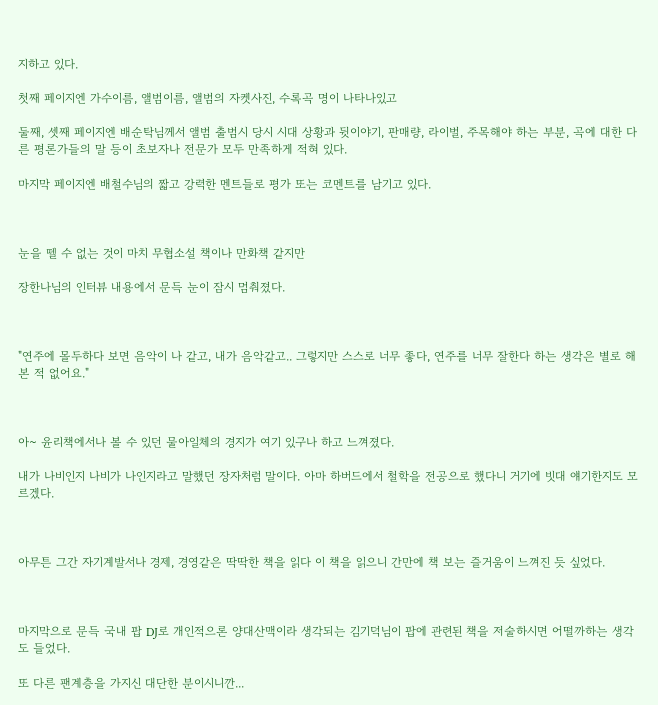지하고 있다.

첫째 페이지엔 가수이름, 앨범이름, 앨범의 자켓사진, 수록곡 명이 나타나있고

둘째, 셋째 페이지엔 배순탁님께서 앨범 출범시 당시 시대 상황과 뒷이야기, 판매량, 라이벌, 주목해야 하는 부분, 곡에 대한 다른 평론가들의 말 등이 초보자나 전문가 모두 만족하게 적혀 있다.

마지막 페이지엔 배철수님의 짧고 강력한 멘트들로 평가 또는 코멘트를 남기고 있다.



눈을 뗄 수 없는 것이 마치 무협소설 책이나 만화책 같지만

장한나님의 인터뷰 내용에서 문득 눈이 잠시 멈춰졌다.



"연주에 몰두하다 보면 음악이 나 같고, 내가 음악같고.. 그렇지만 스스로 너무 좋다, 연주를 너무 잘한다 하는 생각은 별로 해본 적 없어요."



아~ 윤리책에서나 볼 수 있던 물아일체의 경지가 여기 있구나 하고 느껴졌다.

내가 나비인지 나비가 나인지라고 말했던 장자처럼 말이다. 아마 하버드에서 철학을 전공으로 했다니 거기에 빗대 얘기한지도 모르겠다.



아무튼 그간 자기계발서나 경제, 경영같은 딱딱한 책을 읽다 이 책을 읽으니 간만에 책 보는 즐거움이 느껴진 듯 싶었다.



마지막으로 문득 국내 팝 DJ로 개인적으론 양대산맥이라 생각되는 김기덕님이 팝에 관련된 책을 저술하시면 어떨까하는 생각도 들었다.

또 다른 팬계층을 가지신 대단한 분이시니깐...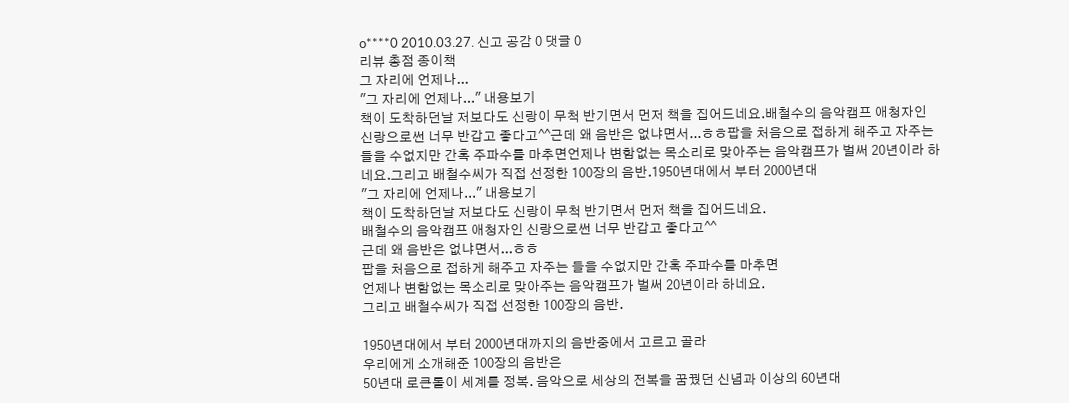o****0 2010.03.27. 신고 공감 0 댓글 0
리뷰 총점 종이책
그 자리에 언제나...
"그 자리에 언제나..." 내용보기
책이 도착하던날 저보다도 신랑이 무척 반기면서 먼저 책을 집어드네요.배철수의 음악캠프 애청자인 신랑으로썬 너무 반갑고 좋다고^^근데 왜 음반은 없냐면서...ㅎㅎ팝을 처음으로 접하게 해주고 자주는 들을 수없지만 간혹 주파수를 마추면언제나 변함없는 목소리로 맞아주는 음악캠프가 벌써 20년이라 하네요.그리고 배철수씨가 직접 선정한 100장의 음반.1950년대에서 부터 2000년대
"그 자리에 언제나..." 내용보기
책이 도착하던날 저보다도 신랑이 무척 반기면서 먼저 책을 집어드네요.
배철수의 음악캠프 애청자인 신랑으로썬 너무 반갑고 좋다고^^
근데 왜 음반은 없냐면서...ㅎㅎ
팝을 처음으로 접하게 해주고 자주는 들을 수없지만 간혹 주파수를 마추면
언제나 변함없는 목소리로 맞아주는 음악캠프가 벌써 20년이라 하네요.
그리고 배철수씨가 직접 선정한 100장의 음반.

1950년대에서 부터 2000년대까지의 음반중에서 고르고 골라
우리에게 소개해준 100장의 음반은
50년대 로큰롤이 세계를 정복. 음악으로 세상의 전복을 꿈꿨던 신념과 이상의 60년대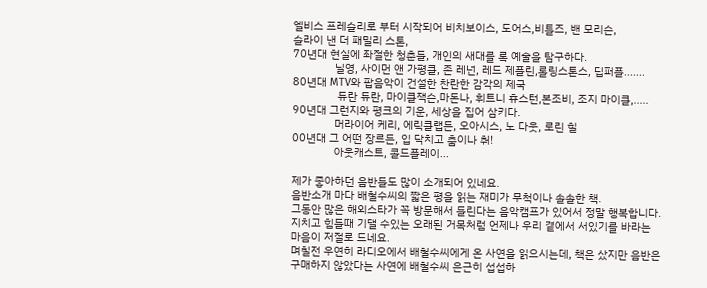엘비스 프레슬리로 부터 시작되어 비치보이스, 도어스,비틀즈, 밴 모리슨,
슬라이 낸 더 패밀리 스톤,
70년대 현실에 좌절한 청춘들, 개인의 새대를 록 예술을 탐구하다.
              닐영, 사이먼 앤 가평클, 존 레넌, 레드 제플린,롤링스톤스, 딥퍼플.......
80년대 MTV와 팝음악이 건설한 찬란한 감각의 제국
               듀란 듀란, 마이클잭슨,마돈나, 휘트니 휴스턴,본조비, 조지 마이클,.....
90년대 그런지와 평크의 기운, 세상을 집어 삼키다.
              머라이어 케리, 에릭클랩든, 오아시스, 노 다웃, 로린 힐
00년대 그 어떤 장르든, 입 닥치고 춤이나 춰!
              아웃캐스트, 콜드플레이...

제가 좋아하던 음반들도 많이 소개되어 있네요.
음반소개 마다 배철수씨의 짧은 평을 읽는 재미가 무척이나 솔솔한 책.
그동안 많은 해외스타가 꼭 방문해서 들린다는 음악캠프가 있어서 정말 행복합니다.
지치고 힘들때 기댈 수있는 오래된 거목처럼 언제나 우리 곁에서 서있기를 바라는
마음이 저절로 드네요.
며칠전 우연히 라디오에서 배철수씨에게 온 사연을 읽으시는데, 책은 샀지만 음반은
구매하지 않았다는 사연에 배철수씨 은근히 섭섭하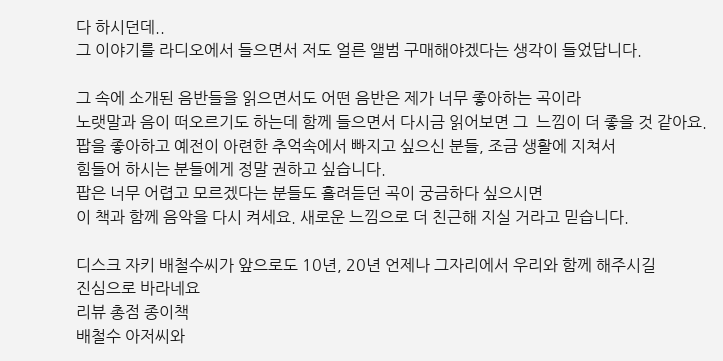다 하시던데..
그 이야기를 라디오에서 들으면서 저도 얼른 앨범 구매해야겠다는 생각이 들었답니다.

그 속에 소개된 음반들을 읽으면서도 어떤 음반은 제가 너무 좋아하는 곡이라
노랫말과 음이 떠오르기도 하는데 함께 들으면서 다시금 읽어보면 그  느낌이 더 좋을 것 같아요.
팝을 좋아하고 예전이 아련한 추억속에서 빠지고 싶으신 분들, 조금 생활에 지쳐서
힘들어 하시는 분들에게 정말 권하고 싶습니다.
팝은 너무 어렵고 모르겠다는 분들도 흘려듣던 곡이 궁금하다 싶으시면
이 책과 함께 음악을 다시 켜세요. 새로운 느낌으로 더 친근해 지실 거라고 믿습니다.

디스크 자키 배철수씨가 앞으로도 10년, 20년 언제나 그자리에서 우리와 함께 해주시길
진심으로 바라네요
리뷰 총점 종이책
배철수 아저씨와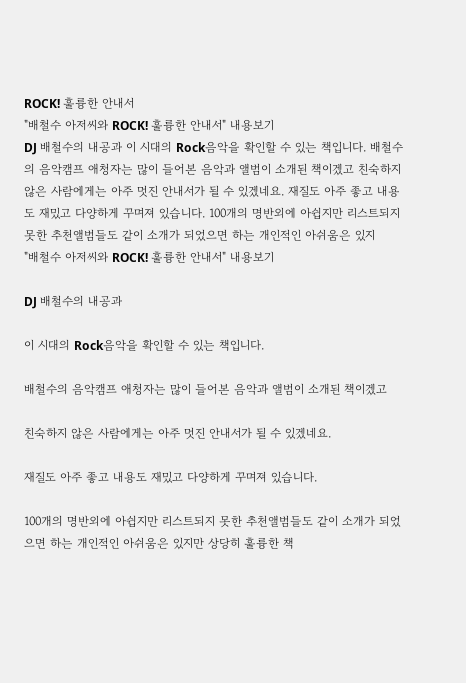ROCK! 훌륭한 안내서
"배철수 아저씨와 ROCK! 훌륭한 안내서" 내용보기
DJ 배철수의 내공과 이 시대의 Rock음악을 확인할 수 있는 책입니다. 배철수의 음악캠프 애청자는 많이 들어본 음악과 앨범이 소개된 책이겠고 친숙하지 않은 사람에게는 아주 멋진 안내서가 될 수 있겠네요. 재질도 아주 좋고 내용도 재밌고 다양하게 꾸며져 있습니다. 100개의 명반외에 아쉽지만 리스트되지 못한 추천앨범들도 같이 소개가 되었으면 하는 개인적인 아쉬움은 있지
"배철수 아저씨와 ROCK! 훌륭한 안내서" 내용보기

DJ 배철수의 내공과

이 시대의 Rock음악을 확인할 수 있는 책입니다.

배철수의 음악캠프 애청자는 많이 들어본 음악과 앨범이 소개된 책이겠고

친숙하지 않은 사람에게는 아주 멋진 안내서가 될 수 있겠네요.

재질도 아주 좋고 내용도 재밌고 다양하게 꾸며져 있습니다.

100개의 명반외에 아쉽지만 리스트되지 못한 추천앨범들도 같이 소개가 되었으면 하는 개인적인 아쉬움은 있지만 상당히 훌륭한 책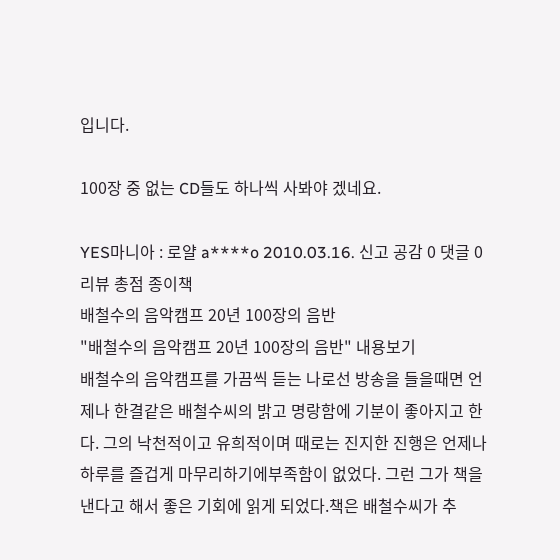입니다.

100장 중 없는 CD들도 하나씩 사봐야 겠네요.

YES마니아 : 로얄 a****o 2010.03.16. 신고 공감 0 댓글 0
리뷰 총점 종이책
배철수의 음악캠프 20년 100장의 음반
"배철수의 음악캠프 20년 100장의 음반" 내용보기
배철수의 음악캠프를 가끔씩 듣는 나로선 방송을 들을때면 언제나 한결같은 배철수씨의 밝고 명랑함에 기분이 좋아지고 한다. 그의 낙천적이고 유희적이며 때로는 진지한 진행은 언제나 하루를 즐겁게 마무리하기에부족함이 없었다. 그런 그가 책을 낸다고 해서 좋은 기회에 읽게 되었다.책은 배철수씨가 추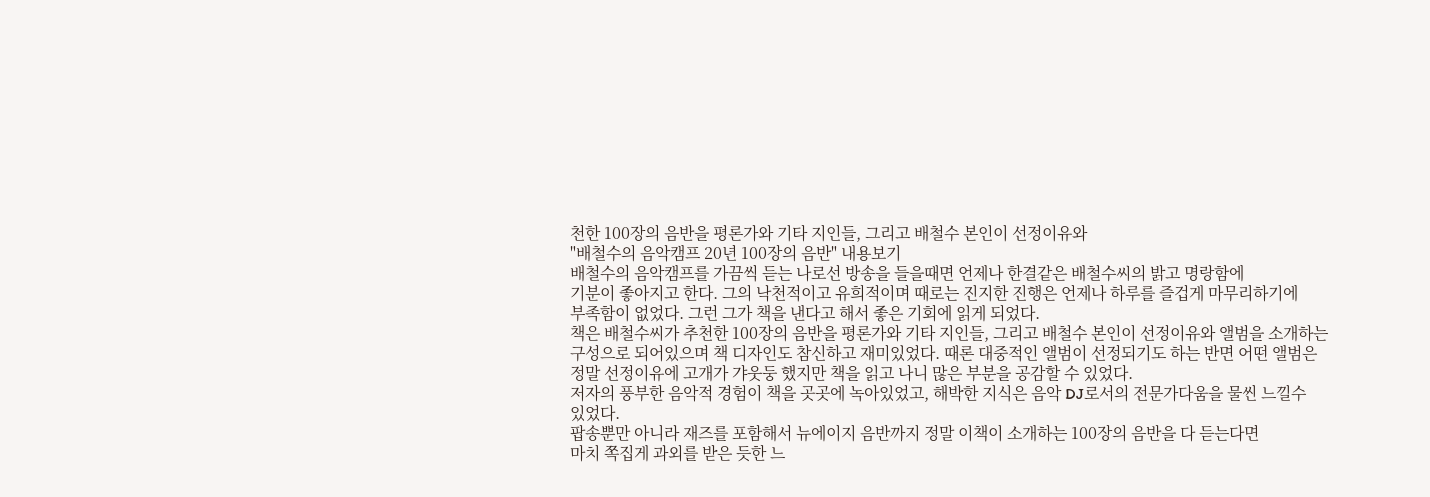천한 100장의 음반을 평론가와 기타 지인들, 그리고 배철수 본인이 선정이유와
"배철수의 음악캠프 20년 100장의 음반" 내용보기
배철수의 음악캠프를 가끔씩 듣는 나로선 방송을 들을때면 언제나 한결같은 배철수씨의 밝고 명랑함에
기분이 좋아지고 한다. 그의 낙천적이고 유희적이며 때로는 진지한 진행은 언제나 하루를 즐겁게 마무리하기에
부족함이 없었다. 그런 그가 책을 낸다고 해서 좋은 기회에 읽게 되었다.
책은 배철수씨가 추천한 100장의 음반을 평론가와 기타 지인들, 그리고 배철수 본인이 선정이유와 앨범을 소개하는
구성으로 되어있으며 책 디자인도 참신하고 재미있었다. 때론 대중적인 앨범이 선정되기도 하는 반면 어떤 앨범은
정말 선정이유에 고개가 갸웃둥 했지만 책을 읽고 나니 많은 부분을 공감할 수 있었다.
저자의 풍부한 음악적 경험이 책을 곳곳에 녹아있었고, 해박한 지식은 음악 DJ로서의 전문가다움을 물씬 느낄수
있었다.
팝송뿐만 아니라 재즈를 포함해서 뉴에이지 음반까지 정말 이책이 소개하는 100장의 음반을 다 듣는다면
마치 쪽집게 과외를 받은 듯한 느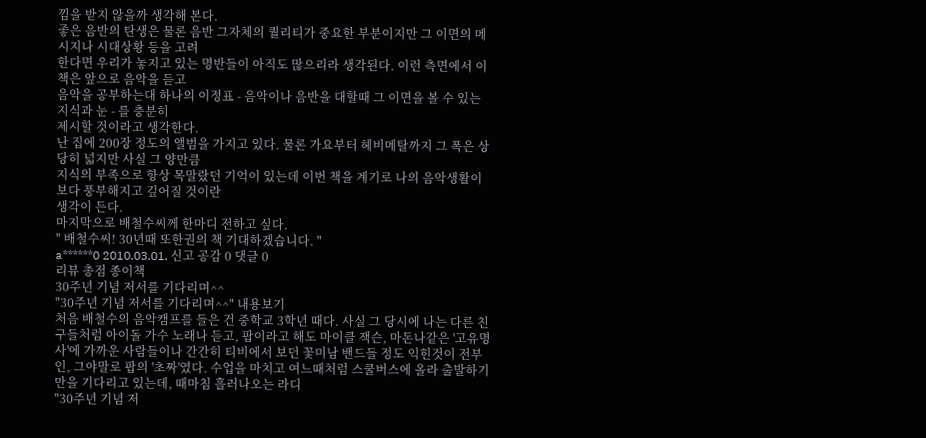낌을 받지 않을까 생각해 본다.
좋은 음반의 탄생은 물론 음반 그자체의 퀄리티가 중요한 부분이지만 그 이면의 메시지나 시대상황 등을 고려
한다면 우리가 놓지고 있는 명반들이 아직도 많으리라 생각된다. 이런 측면에서 이 책은 앞으로 음악을 듣고
음악을 공부하는대 하나의 이정표 - 음악이나 음반을 대할때 그 이면을 볼 수 있는 지식과 눈 - 를 충분히
제시할 것이라고 생각한다.
난 집에 200장 정도의 앨범을 가지고 있다. 물론 가요부터 헤비메탈까지 그 폭은 상당히 넓지만 사실 그 양만큼
지식의 부족으로 항상 목말랐던 기억이 있는데 이번 책을 계기로 나의 음악생활이 보다 풍부해지고 깊어질 것이란
생각이 든다.
마지막으로 배철수씨께 한마디 전하고 싶다.
" 배철수씨! 30년때 또한권의 책 기대하겠습니다. "
a******0 2010.03.01. 신고 공감 0 댓글 0
리뷰 총점 종이책
30주년 기념 저서를 기다리며^^
"30주년 기념 저서를 기다리며^^" 내용보기
처음 배철수의 음악캠프를 들은 건 중학교 3학년 때다. 사실 그 당시에 나는 다른 친구들처럼 아이돌 가수 노래나 듣고, 팝이라고 해도 마이클 잭슨, 마돈나같은 '고유명사'에 가까운 사람들이나 간간히 티비에서 보던 꽃미남 밴드들 정도 익힌것이 전부인, 그야말로 팝의 '초짜'였다. 수업을 마치고 여느때처럼 스쿨버스에 올라 출발하기만을 기다리고 있는데, 때마침 흘러나오는 라디
"30주년 기념 저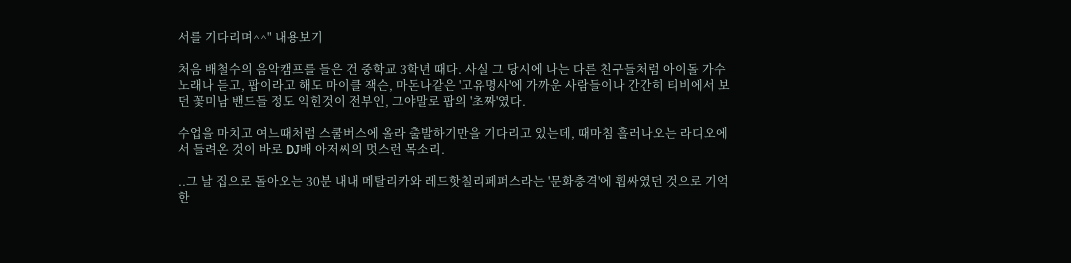서를 기다리며^^" 내용보기

처음 배철수의 음악캠프를 들은 건 중학교 3학년 때다. 사실 그 당시에 나는 다른 친구들처럼 아이돌 가수 노래나 듣고, 팝이라고 해도 마이클 잭슨, 마돈나같은 '고유명사'에 가까운 사람들이나 간간히 티비에서 보던 꽃미남 밴드들 정도 익힌것이 전부인, 그야말로 팝의 '초짜'였다.

수업을 마치고 여느때처럼 스쿨버스에 올라 출발하기만을 기다리고 있는데, 때마침 흘러나오는 라디오에서 들려온 것이 바로 DJ배 아저씨의 멋스런 목소리.

..그 날 집으로 돌아오는 30분 내내 메탈리카와 레드핫칠리페퍼스라는 '문화충격'에 휩싸였던 것으로 기억한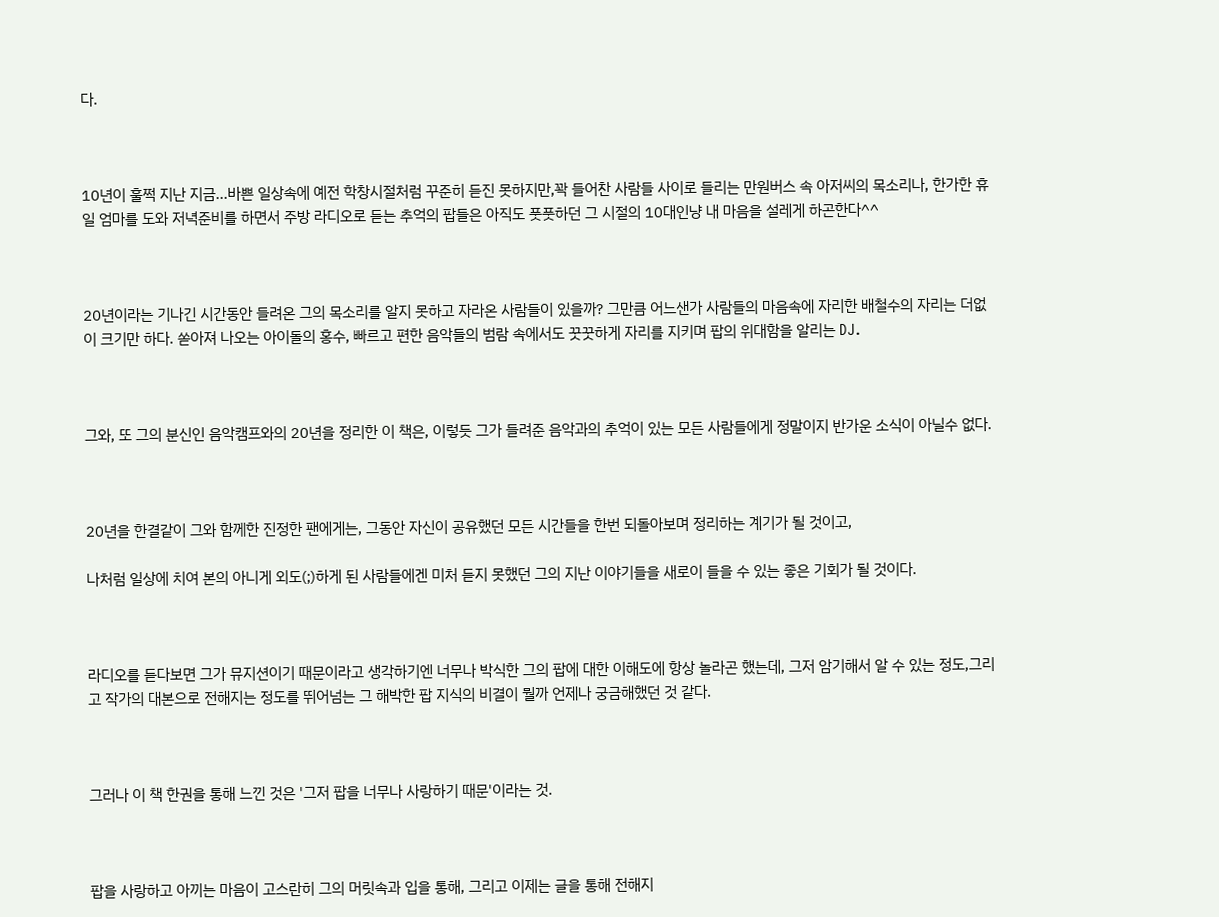다.



10년이 훌쩍 지난 지금...바쁜 일상속에 예전 학창시절처럼 꾸준히 듣진 못하지만,꽉 들어찬 사람들 사이로 들리는 만원버스 속 아저씨의 목소리나, 한가한 휴일 엄마를 도와 저녁준비를 하면서 주방 라디오로 듣는 추억의 팝들은 아직도 풋풋하던 그 시절의 10대인냥 내 마음을 설레게 하곤한다^^



20년이라는 기나긴 시간동안 들려온 그의 목소리를 알지 못하고 자라온 사람들이 있을까? 그만큼 어느샌가 사람들의 마음속에 자리한 배철수의 자리는 더없이 크기만 하다. 쏟아져 나오는 아이돌의 홍수, 빠르고 편한 음악들의 범람 속에서도 꿋꿋하게 자리를 지키며 팝의 위대함을 알리는 DJ.



그와, 또 그의 분신인 음악캠프와의 20년을 정리한 이 책은, 이렇듯 그가 들려준 음악과의 추억이 있는 모든 사람들에게 정말이지 반가운 소식이 아닐수 없다.



20년을 한결같이 그와 함께한 진정한 팬에게는, 그동안 자신이 공유했던 모든 시간들을 한번 되돌아보며 정리하는 계기가 될 것이고,

나처럼 일상에 치여 본의 아니게 외도(;)하게 된 사람들에겐 미처 듣지 못했던 그의 지난 이야기들을 새로이 들을 수 있는 좋은 기회가 될 것이다.



라디오를 듣다보면 그가 뮤지션이기 때문이라고 생각하기엔 너무나 박식한 그의 팝에 대한 이해도에 항상 놀라곤 했는데, 그저 암기해서 알 수 있는 정도,그리고 작가의 대본으로 전해지는 정도를 뛰어넘는 그 해박한 팝 지식의 비결이 뭘까 언제나 궁금해했던 것 같다.



그러나 이 책 한권을 통해 느낀 것은 '그저 팝을 너무나 사랑하기 때문'이라는 것.



팝을 사랑하고 아끼는 마음이 고스란히 그의 머릿속과 입을 통해, 그리고 이제는 글을 통해 전해지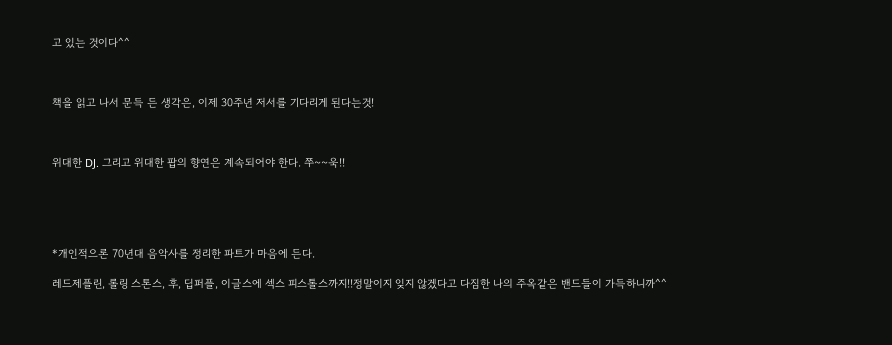고 있는 것이다^^



책을 읽고 나서 문득 든 생각은, 이제 30주년 저서를 기다리게 된다는것!



위대한 DJ. 그리고 위대한 팝의 향연은 계속되어야 한다. 쭈~~욱!!





*개인적으론 70년대 음악사를 정리한 파트가 마음에 든다.

레드제플린, 롤링 스톤스, 후, 딥퍼플, 이글스에 섹스 피스톨스까지!!정말이지 잊지 않겠다고 다짐한 나의 주옥같은 밴드들이 가득하니까^^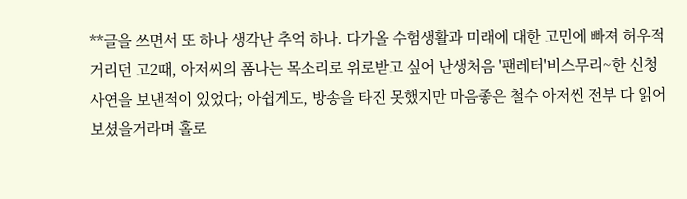**글을 쓰면서 또 하나 생각난 추억 하나. 다가올 수험생활과 미래에 대한 고민에 빠져 허우적거리던 고2때, 아저씨의 폼나는 목소리로 위로받고 싶어 난생처음 '팬레터'비스무리~한 신청사연을 보낸적이 있었다; 아쉽게도, 방송을 타진 못했지만 마음좋은 철수 아저씬 전부 다 읽어보셨을거라며 홀로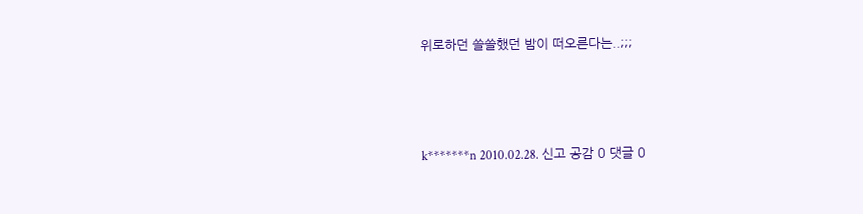위로하던 쓸쓸했던 밤이 떠오른다는..;;;



k*******n 2010.02.28. 신고 공감 0 댓글 0